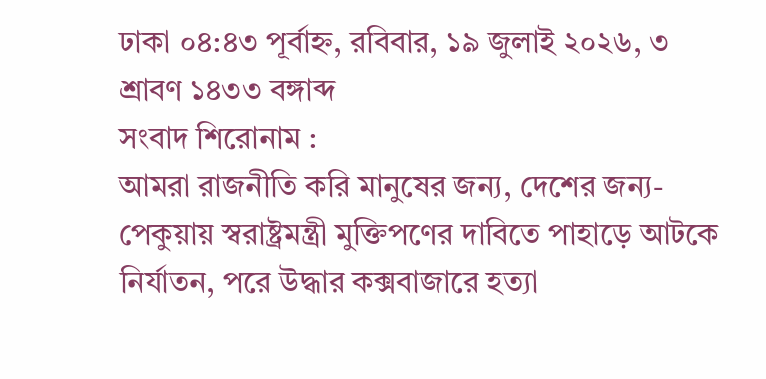ঢাকা ০৪:৪৩ পূর্বাহ্ন, রবিবার, ১৯ জুলাই ২০২৬, ৩ শ্রাবণ ১৪৩৩ বঙ্গাব্দ
সংবাদ শিরোনাম :
আমরা রাজনীতি করি মানুষের জন্য, দেশের জন্য- পেকুয়ায় স্বরাষ্ট্রমন্ত্রী মুক্তিপণের দাবিতে পাহাড়ে আটকে নির্যাতন, পরে উদ্ধার কক্সবাজারে হত্যা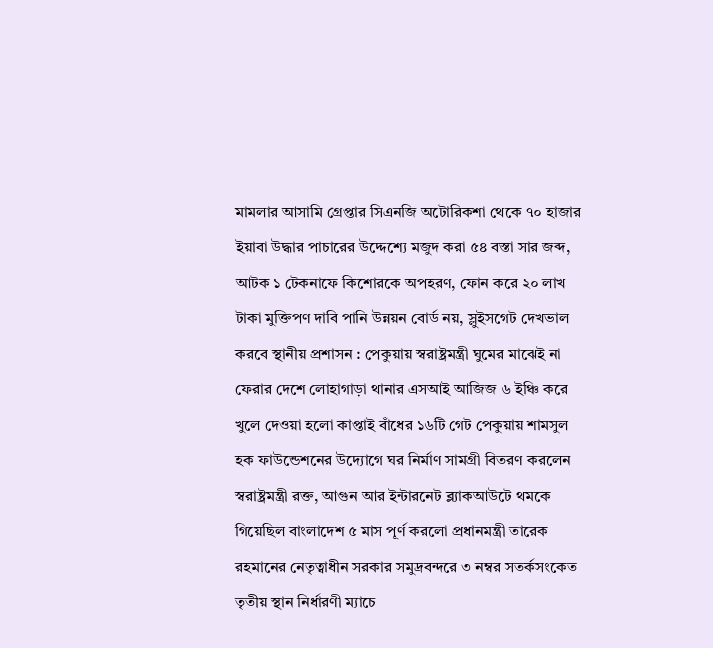মামলার আসামি গ্রেপ্তার সিএনজি অটোরিকশা থেকে ৭০ হাজার ইয়াবা উদ্ধার পাচারের উদ্দেশ্যে মজুদ করা ৫৪ বস্তা সার জব্দ, আটক ১ টেকনাফে কিশোরকে অপহরণ, ফোন করে ২০ লাখ টাকা মুক্তিপণ দাবি পানি উন্নয়ন বোর্ড নয়, স্লুইসগেট দেখভাল করবে স্থানীয় প্রশাসন : পেকুয়ায় স্বরাষ্ট্রমন্ত্রী ঘুমের মাঝেই না ফেরার দেশে লোহাগাড়া থানার এসআই আজিজ ৬ ইঞ্চি করে খুলে দেওয়া হলো কাপ্তাই বাঁধের ১৬টি গেট পেকুয়ায় শামসুল হক ফাউন্ডেশনের উদ্যোগে ঘর নির্মাণ সামগ্রী বিতরণ করলেন স্বরাষ্ট্রমন্ত্রী রক্ত, আগুন আর ইন্টারনেট ব্ল্যাকআউটে থমকে গিয়েছিল বাংলাদেশ ৫ মাস পূর্ণ করলো প্রধানমন্ত্রী তারেক রহমানের নেতৃত্বাধীন সরকার সমুদ্রবন্দরে ৩ নম্বর সতর্কসংকেত তৃতীয় স্থান নির্ধারণী ম্যাচে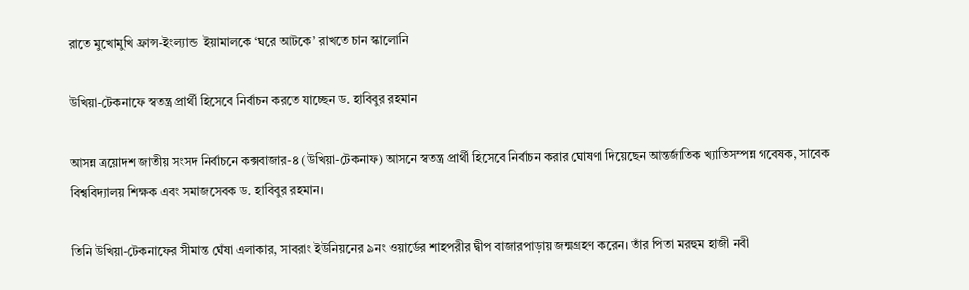রাতে মুখোমুখি ফ্রান্স-ইংল্যান্ড  ইয়ামালকে ‘ঘরে আটকে’ রাখতে চান স্কালোনি

উখিয়া-টেকনাফে স্বতন্ত্র প্রার্থী হিসেবে নির্বাচন করতে যাচ্ছেন ড. হাবিবুর রহমান

আসন্ন ত্রয়োদশ জাতীয় সংসদ নির্বাচনে কক্সবাজার-৪ (উখিয়া-টেকনাফ) আসনে স্বতন্ত্র প্রার্থী হিসেবে নির্বাচন করার ঘোষণা দিয়েছেন আন্তর্জাতিক খ্যাতিসম্পন্ন গবেষক, সাবেক বিশ্ববিদ্যালয় শিক্ষক এবং সমাজসেবক ড. হাবিবুর রহমান।

তিনি উখিয়া-টেকনাফের সীমান্ত ঘেঁষা এলাকার, সাবরাং ইউনিয়নের ৯নং ওয়ার্ডের শাহপরীর দ্বীপ বাজারপাড়ায় জন্মগ্রহণ করেন। তাঁর পিতা মরহুম হাজী নবী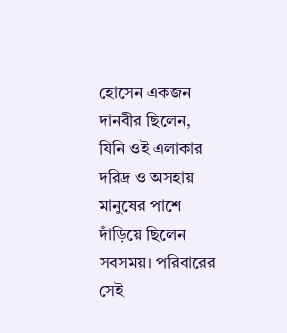হোসেন একজন দানবীর ছিলেন, যিনি ওই এলাকার দরিদ্র ও অসহায় মানুষের পাশে দাঁড়িয়ে ছিলেন সবসময়। পরিবারের সেই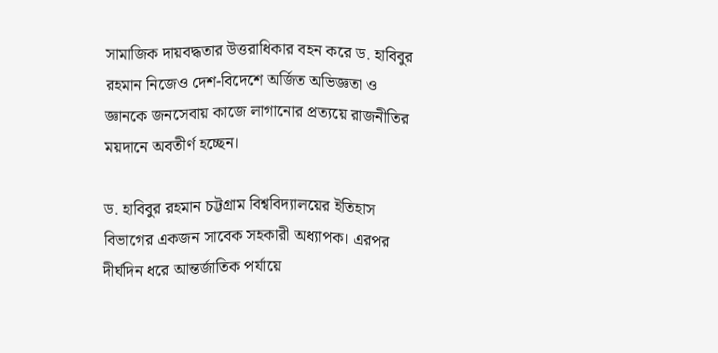সামাজিক দায়বদ্ধতার উত্তরাধিকার বহন করে ড. হাবিবুর রহমান নিজেও দেশ-বিদেশে অর্জিত অভিজ্ঞতা ও জ্ঞানকে জনসেবায় কাজে লাগানোর প্রত্যয়ে রাজনীতির ময়দানে অবতীর্ণ হচ্ছেন।

ড. হাবিবুর রহমান চট্টগ্রাম বিশ্ববিদ্যালয়ের ইতিহাস বিভাগের একজন সাবেক সহকারী অধ্যাপক। এরপর দীর্ঘদিন ধরে আন্তর্জাতিক পর্যায়ে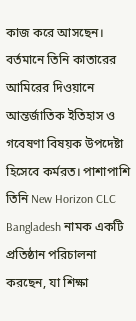কাজ করে আসছেন। বর্তমানে তিনি কাতারের আমিরের দিওয়ানে আন্তর্জাতিক ইতিহাস ও গবেষণা বিষয়ক উপদেষ্টা হিসেবে কর্মরত। পাশাপাশি তিনি New Horizon CLC Bangladesh নামক একটি প্রতিষ্ঠান পরিচালনা করছেন, যা শিক্ষা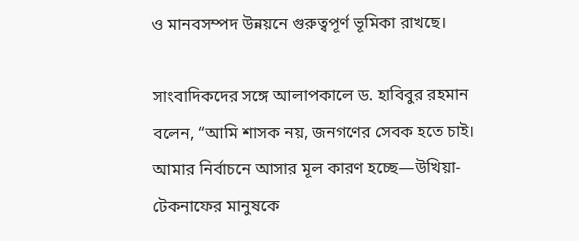ও মানবসম্পদ উন্নয়নে গুরুত্বপূর্ণ ভূমিকা রাখছে।

সাংবাদিকদের সঙ্গে আলাপকালে ড. হাবিবুর রহমান বলেন, “আমি শাসক নয়, জনগণের সেবক হতে চাই। আমার নির্বাচনে আসার মূল কারণ হচ্ছে—উখিয়া-টেকনাফের মানুষকে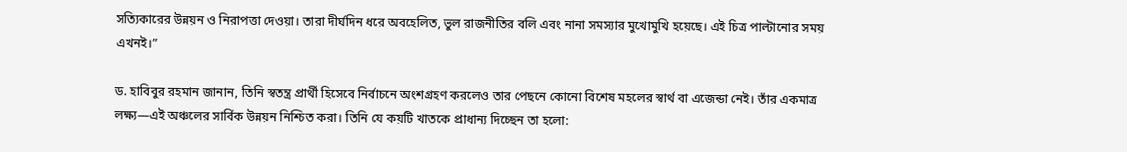সত্যিকারের উন্নয়ন ও নিরাপত্তা দেওয়া। তারা দীর্ঘদিন ধরে অবহেলিত, ভুল রাজনীতির বলি এবং নানা সমস্যার মুখোমুখি হয়েছে। এই চিত্র পাল্টানোর সময় এখনই।”

ড. হাবিবুর রহমান জানান, তিনি স্বতন্ত্র প্রার্থী হিসেবে নির্বাচনে অংশগ্রহণ করলেও তার পেছনে কোনো বিশেষ মহলের স্বার্থ বা এজেন্ডা নেই। তাঁর একমাত্র লক্ষ্য—এই অঞ্চলের সার্বিক উন্নয়ন নিশ্চিত করা। তিনি যে কয়টি খাতকে প্রাধান্য দিচ্ছেন তা হলো: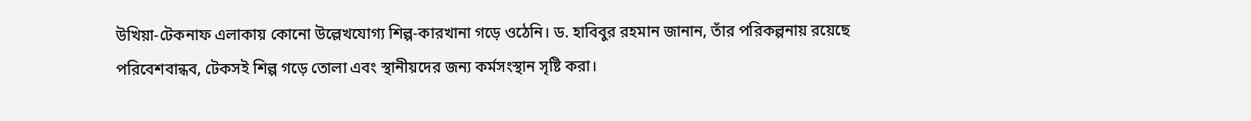উখিয়া-টেকনাফ এলাকায় কোনো উল্লেখযোগ্য শিল্প-কারখানা গড়ে ওঠেনি। ড. হাবিবুর রহমান জানান, তাঁর পরিকল্পনায় রয়েছে পরিবেশবান্ধব, টেকসই শিল্প গড়ে তোলা এবং স্থানীয়দের জন্য কর্মসংস্থান সৃষ্টি করা।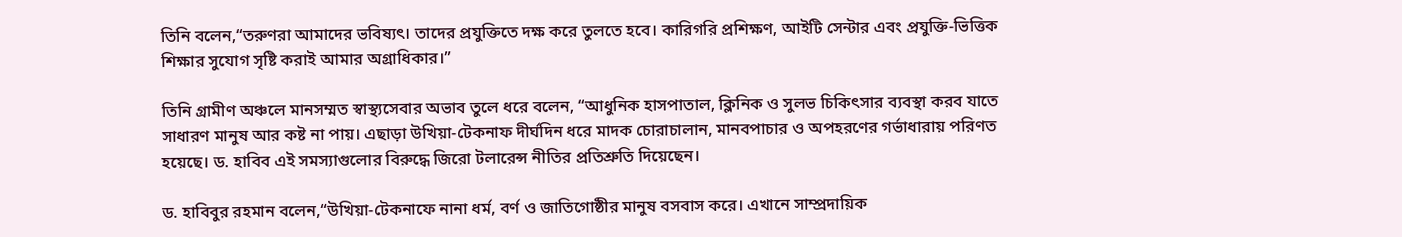তিনি বলেন,“তরুণরা আমাদের ভবিষ্যৎ। তাদের প্রযুক্তিতে দক্ষ করে তুলতে হবে। কারিগরি প্রশিক্ষণ, আইটি সেন্টার এবং প্রযুক্তি-ভিত্তিক শিক্ষার সুযোগ সৃষ্টি করাই আমার অগ্রাধিকার।”

তিনি গ্রামীণ অঞ্চলে মানসম্মত স্বাস্থ্যসেবার অভাব তুলে ধরে বলেন, “আধুনিক হাসপাতাল, ক্লিনিক ও সুলভ চিকিৎসার ব্যবস্থা করব যাতে সাধারণ মানুষ আর কষ্ট না পায়। এছাড়া উখিয়া-টেকনাফ দীর্ঘদিন ধরে মাদক চোরাচালান, মানবপাচার ও অপহরণের গর্ভাধারায় পরিণত হয়েছে। ড. হাবিব এই সমস্যাগুলোর বিরুদ্ধে জিরো টলারেন্স নীতির প্রতিশ্রুতি দিয়েছেন।

ড. হাবিবুর রহমান বলেন,“উখিয়া-টেকনাফে নানা ধর্ম, বর্ণ ও জাতিগোষ্ঠীর মানুষ বসবাস করে। এখানে সাম্প্রদায়িক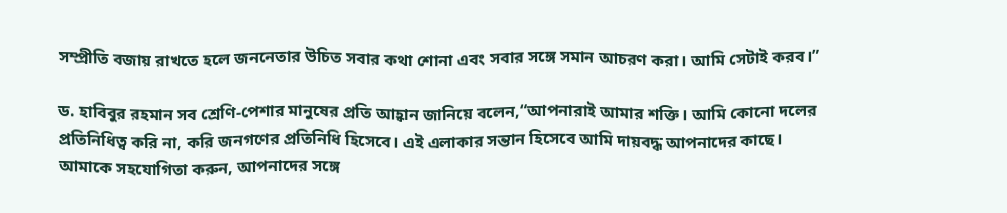সম্প্রীতি বজায় রাখতে হলে জননেতার উচিত সবার কথা শোনা এবং সবার সঙ্গে সমান আচরণ করা। আমি সেটাই করব।”

ড. হাবিবুর রহমান সব শ্রেণি-পেশার মানুষের প্রতি আহ্বান জানিয়ে বলেন,“আপনারাই আমার শক্তি। আমি কোনো দলের প্রতিনিধিত্ব করি না, করি জনগণের প্রতিনিধি হিসেবে। এই এলাকার সন্তান হিসেবে আমি দায়বদ্ধ আপনাদের কাছে। আমাকে সহযোগিতা করুন, আপনাদের সঙ্গে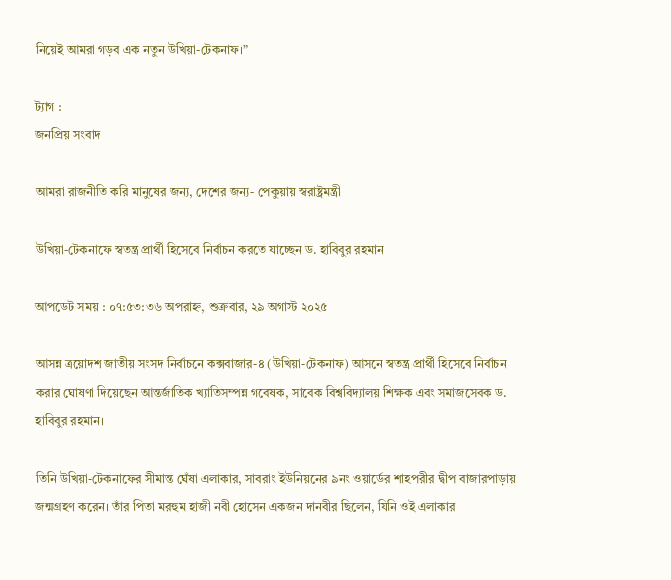নিয়েই আমরা গড়ব এক নতুন উখিয়া-টেকনাফ।”

ট্যাগ :
জনপ্রিয় সংবাদ

আমরা রাজনীতি করি মানুষের জন্য, দেশের জন্য- পেকুয়ায় স্বরাষ্ট্রমন্ত্রী

উখিয়া-টেকনাফে স্বতন্ত্র প্রার্থী হিসেবে নির্বাচন করতে যাচ্ছেন ড. হাবিবুর রহমান

আপডেট সময় : ০৭:৫৩:৩৬ অপরাহ্ন, শুক্রবার, ২৯ অগাস্ট ২০২৫

আসন্ন ত্রয়োদশ জাতীয় সংসদ নির্বাচনে কক্সবাজার-৪ (উখিয়া-টেকনাফ) আসনে স্বতন্ত্র প্রার্থী হিসেবে নির্বাচন করার ঘোষণা দিয়েছেন আন্তর্জাতিক খ্যাতিসম্পন্ন গবেষক, সাবেক বিশ্ববিদ্যালয় শিক্ষক এবং সমাজসেবক ড. হাবিবুর রহমান।

তিনি উখিয়া-টেকনাফের সীমান্ত ঘেঁষা এলাকার, সাবরাং ইউনিয়নের ৯নং ওয়ার্ডের শাহপরীর দ্বীপ বাজারপাড়ায় জন্মগ্রহণ করেন। তাঁর পিতা মরহুম হাজী নবী হোসেন একজন দানবীর ছিলেন, যিনি ওই এলাকার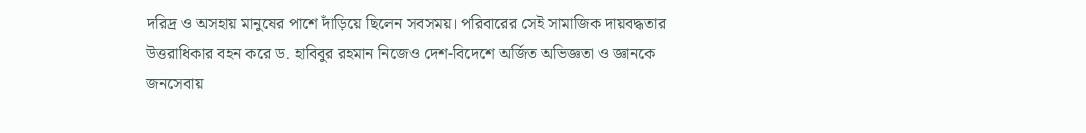দরিদ্র ও অসহায় মানুষের পাশে দাঁড়িয়ে ছিলেন সবসময়। পরিবারের সেই সামাজিক দায়বদ্ধতার উত্তরাধিকার বহন করে ড. হাবিবুর রহমান নিজেও দেশ-বিদেশে অর্জিত অভিজ্ঞতা ও জ্ঞানকে জনসেবায়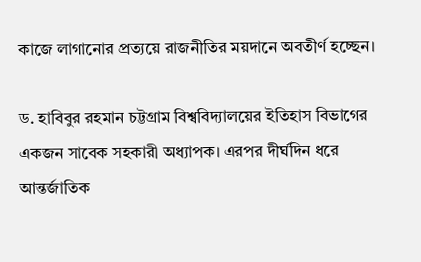কাজে লাগানোর প্রত্যয়ে রাজনীতির ময়দানে অবতীর্ণ হচ্ছেন।

ড. হাবিবুর রহমান চট্টগ্রাম বিশ্ববিদ্যালয়ের ইতিহাস বিভাগের একজন সাবেক সহকারী অধ্যাপক। এরপর দীর্ঘদিন ধরে আন্তর্জাতিক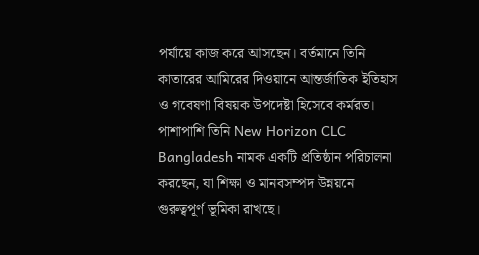পর্যায়ে কাজ করে আসছেন। বর্তমানে তিনি কাতারের আমিরের দিওয়ানে আন্তর্জাতিক ইতিহাস ও গবেষণা বিষয়ক উপদেষ্টা হিসেবে কর্মরত। পাশাপাশি তিনি New Horizon CLC Bangladesh নামক একটি প্রতিষ্ঠান পরিচালনা করছেন, যা শিক্ষা ও মানবসম্পদ উন্নয়নে গুরুত্বপূর্ণ ভূমিকা রাখছে।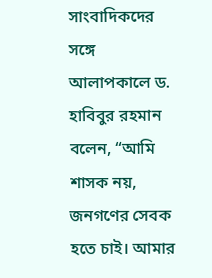সাংবাদিকদের সঙ্গে আলাপকালে ড. হাবিবুর রহমান বলেন, “আমি শাসক নয়, জনগণের সেবক হতে চাই। আমার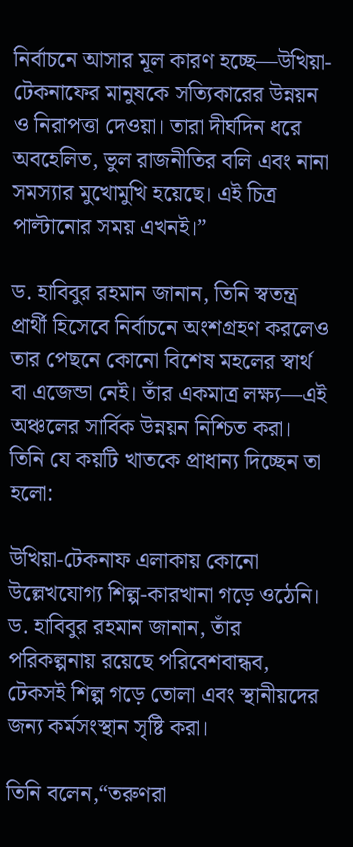নির্বাচনে আসার মূল কারণ হচ্ছে—উখিয়া-টেকনাফের মানুষকে সত্যিকারের উন্নয়ন ও নিরাপত্তা দেওয়া। তারা দীর্ঘদিন ধরে অবহেলিত, ভুল রাজনীতির বলি এবং নানা সমস্যার মুখোমুখি হয়েছে। এই চিত্র পাল্টানোর সময় এখনই।”

ড. হাবিবুর রহমান জানান, তিনি স্বতন্ত্র প্রার্থী হিসেবে নির্বাচনে অংশগ্রহণ করলেও তার পেছনে কোনো বিশেষ মহলের স্বার্থ বা এজেন্ডা নেই। তাঁর একমাত্র লক্ষ্য—এই অঞ্চলের সার্বিক উন্নয়ন নিশ্চিত করা। তিনি যে কয়টি খাতকে প্রাধান্য দিচ্ছেন তা হলো:

উখিয়া-টেকনাফ এলাকায় কোনো উল্লেখযোগ্য শিল্প-কারখানা গড়ে ওঠেনি। ড. হাবিবুর রহমান জানান, তাঁর পরিকল্পনায় রয়েছে পরিবেশবান্ধব, টেকসই শিল্প গড়ে তোলা এবং স্থানীয়দের জন্য কর্মসংস্থান সৃষ্টি করা।

তিনি বলেন,“তরুণরা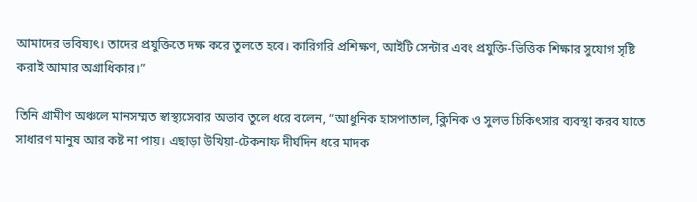আমাদের ভবিষ্যৎ। তাদের প্রযুক্তিতে দক্ষ করে তুলতে হবে। কারিগরি প্রশিক্ষণ, আইটি সেন্টার এবং প্রযুক্তি-ভিত্তিক শিক্ষার সুযোগ সৃষ্টি করাই আমার অগ্রাধিকার।”

তিনি গ্রামীণ অঞ্চলে মানসম্মত স্বাস্থ্যসেবার অভাব তুলে ধরে বলেন, “আধুনিক হাসপাতাল, ক্লিনিক ও সুলভ চিকিৎসার ব্যবস্থা করব যাতে সাধারণ মানুষ আর কষ্ট না পায়। এছাড়া উখিয়া-টেকনাফ দীর্ঘদিন ধরে মাদক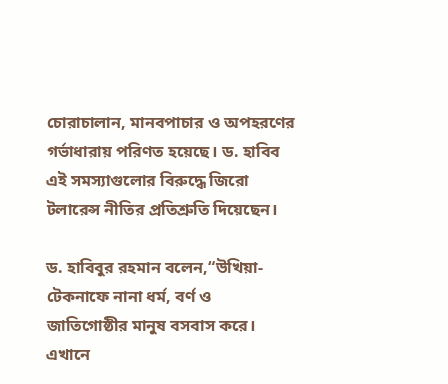চোরাচালান, মানবপাচার ও অপহরণের গর্ভাধারায় পরিণত হয়েছে। ড. হাবিব এই সমস্যাগুলোর বিরুদ্ধে জিরো টলারেন্স নীতির প্রতিশ্রুতি দিয়েছেন।

ড. হাবিবুর রহমান বলেন,“উখিয়া-টেকনাফে নানা ধর্ম, বর্ণ ও জাতিগোষ্ঠীর মানুষ বসবাস করে। এখানে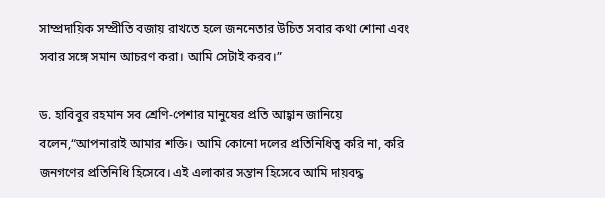সাম্প্রদায়িক সম্প্রীতি বজায় রাখতে হলে জননেতার উচিত সবার কথা শোনা এবং সবার সঙ্গে সমান আচরণ করা। আমি সেটাই করব।”

ড. হাবিবুর রহমান সব শ্রেণি-পেশার মানুষের প্রতি আহ্বান জানিয়ে বলেন,“আপনারাই আমার শক্তি। আমি কোনো দলের প্রতিনিধিত্ব করি না, করি জনগণের প্রতিনিধি হিসেবে। এই এলাকার সন্তান হিসেবে আমি দায়বদ্ধ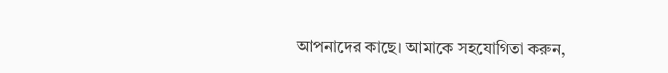আপনাদের কাছে। আমাকে সহযোগিতা করুন,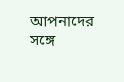আপনাদের সঙ্গে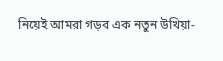নিয়েই আমরা গড়ব এক নতুন উখিয়া-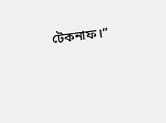টেকনাফ।”